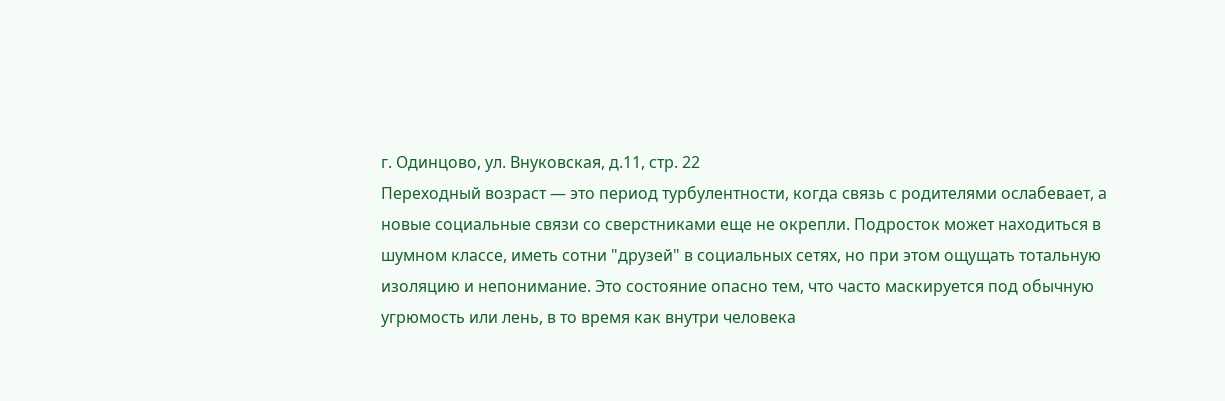г. Одинцово, ул. Внуковская, д.11, стр. 22
Переходный возраст — это период турбулентности, когда связь с родителями ослабевает, а новые социальные связи со сверстниками еще не окрепли. Подросток может находиться в шумном классе, иметь сотни "друзей" в социальных сетях, но при этом ощущать тотальную изоляцию и непонимание. Это состояние опасно тем, что часто маскируется под обычную угрюмость или лень, в то время как внутри человека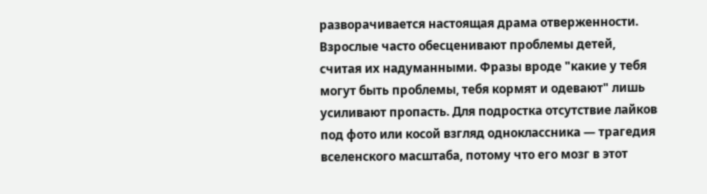разворачивается настоящая драма отверженности.
Взрослые часто обесценивают проблемы детей, считая их надуманными. Фразы вроде "какие у тебя могут быть проблемы, тебя кормят и одевают" лишь усиливают пропасть. Для подростка отсутствие лайков под фото или косой взгляд одноклассника — трагедия вселенского масштаба, потому что его мозг в этот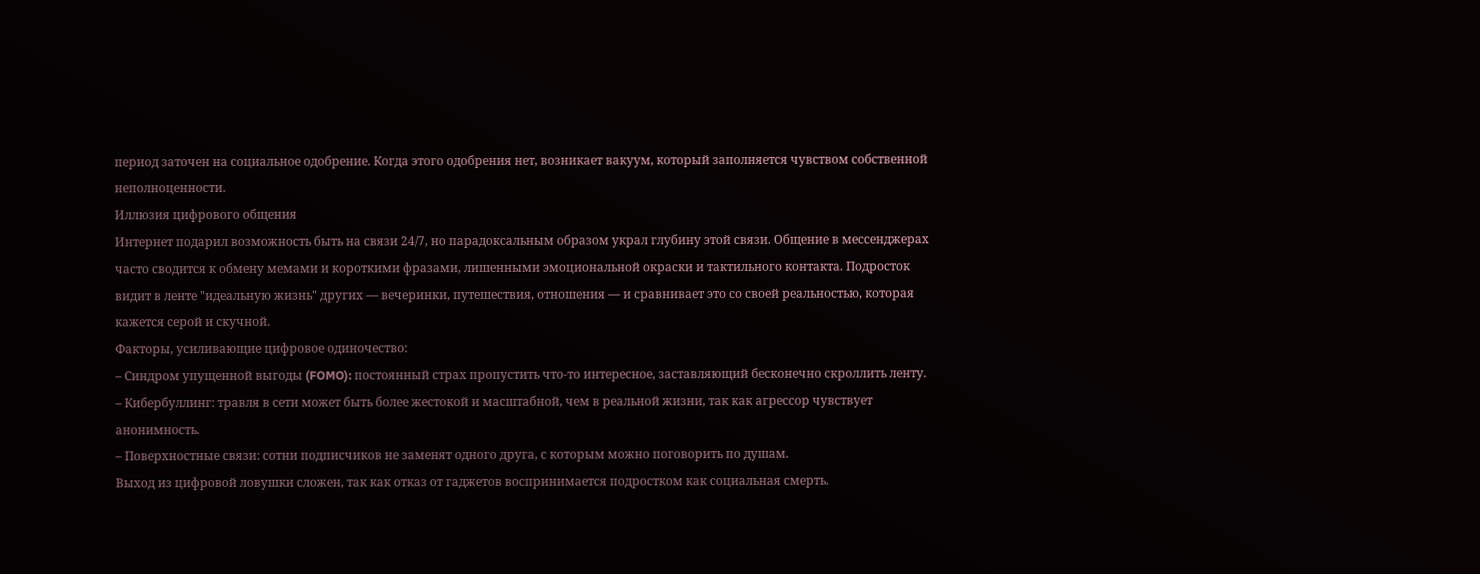период заточен на социальное одобрение. Когда этого одобрения нет, возникает вакуум, который заполняется чувством собственной неполноценности.
Иллюзия цифрового общения
Интернет подарил возможность быть на связи 24/7, но парадоксальным образом украл глубину этой связи. Общение в мессенджерах часто сводится к обмену мемами и короткими фразами, лишенными эмоциональной окраски и тактильного контакта. Подросток видит в ленте "идеальную жизнь" других — вечеринки, путешествия, отношения — и сравнивает это со своей реальностью, которая кажется серой и скучной.
Факторы, усиливающие цифровое одиночество:
– Синдром упущенной выгоды (FOMO): постоянный страх пропустить что-то интересное, заставляющий бесконечно скроллить ленту.
– Кибербуллинг: травля в сети может быть более жестокой и масштабной, чем в реальной жизни, так как агрессор чувствует анонимность.
– Поверхностные связи: сотни подписчиков не заменят одного друга, с которым можно поговорить по душам.
Выход из цифровой ловушки сложен, так как отказ от гаджетов воспринимается подростком как социальная смерть.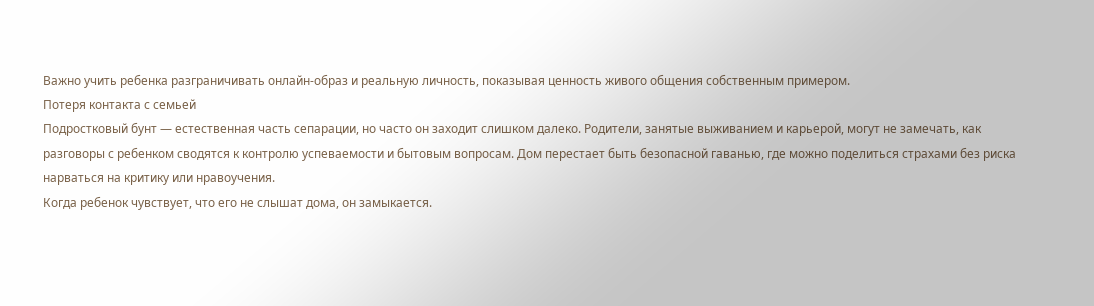Важно учить ребенка разграничивать онлайн-образ и реальную личность, показывая ценность живого общения собственным примером.
Потеря контакта с семьей
Подростковый бунт — естественная часть сепарации, но часто он заходит слишком далеко. Родители, занятые выживанием и карьерой, могут не замечать, как разговоры с ребенком сводятся к контролю успеваемости и бытовым вопросам. Дом перестает быть безопасной гаванью, где можно поделиться страхами без риска нарваться на критику или нравоучения.
Когда ребенок чувствует, что его не слышат дома, он замыкается.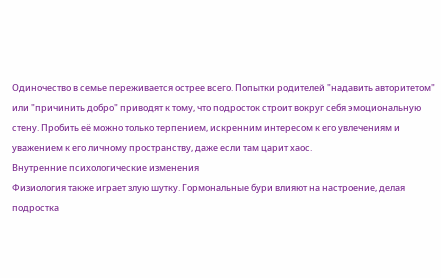Одиночество в семье переживается острее всего. Попытки родителей "надавить авторитетом" или "причинить добро" приводят к тому, что подросток строит вокруг себя эмоциональную стену. Пробить её можно только терпением, искренним интересом к его увлечениям и уважением к его личному пространству, даже если там царит хаос.
Внутренние психологические изменения
Физиология также играет злую шутку. Гормональные бури влияют на настроение, делая подростка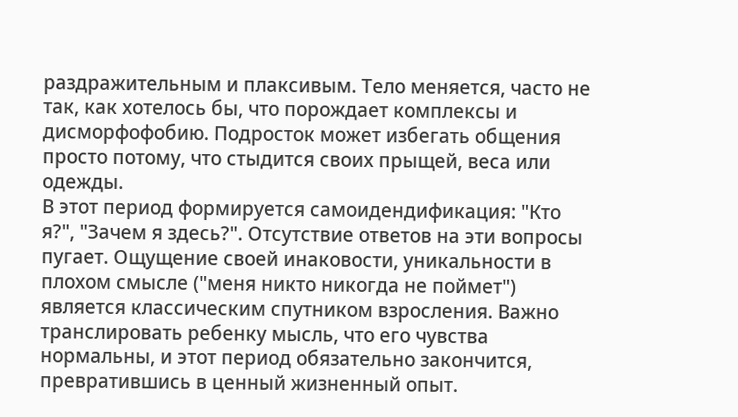раздражительным и плаксивым. Тело меняется, часто не так, как хотелось бы, что порождает комплексы и дисморфофобию. Подросток может избегать общения просто потому, что стыдится своих прыщей, веса или одежды.
В этот период формируется самоидендификация: "Кто я?", "Зачем я здесь?". Отсутствие ответов на эти вопросы пугает. Ощущение своей инаковости, уникальности в плохом смысле ("меня никто никогда не поймет") является классическим спутником взросления. Важно транслировать ребенку мысль, что его чувства нормальны, и этот период обязательно закончится, превратившись в ценный жизненный опыт.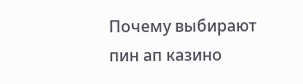Почему выбирают пин ап казино